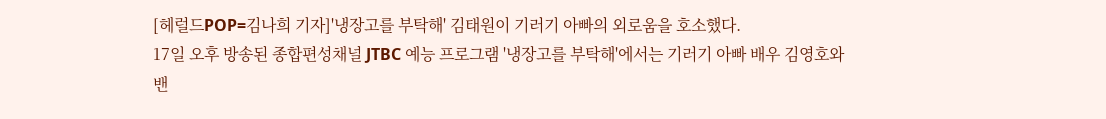[헤럴드POP=김나희 기자]'냉장고를 부탁해' 김태원이 기러기 아빠의 외로움을 호소했다.
17일 오후 방송된 종합편성채널 JTBC 예능 프로그램 '냉장고를 부탁해'에서는 기러기 아빠 배우 김영호와 밴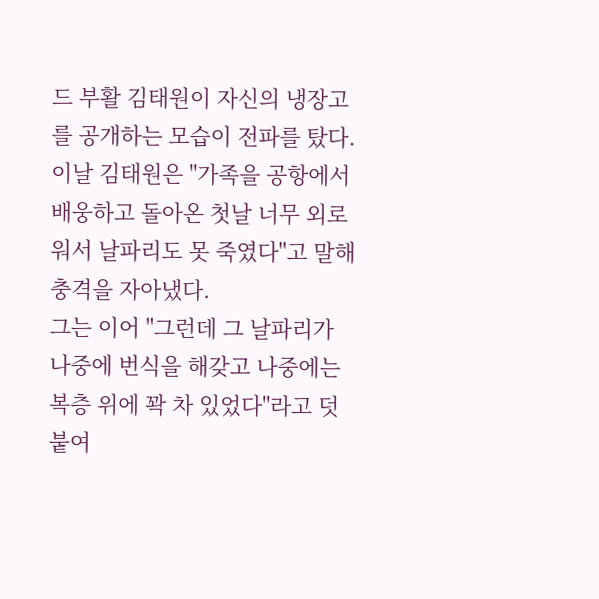드 부활 김태원이 자신의 냉장고를 공개하는 모습이 전파를 탔다.
이날 김태원은 "가족을 공항에서 배웅하고 돌아온 첫날 너무 외로워서 날파리도 못 죽였다"고 말해 충격을 자아냈다.
그는 이어 "그런데 그 날파리가 나중에 번식을 해갖고 나중에는 복층 위에 꽉 차 있었다"라고 덧붙여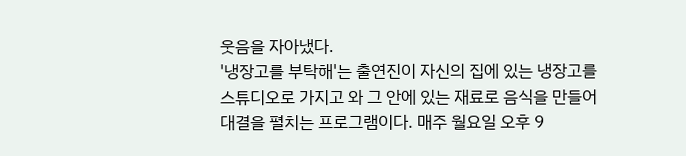웃음을 자아냈다.
'냉장고를 부탁해'는 출연진이 자신의 집에 있는 냉장고를 스튜디오로 가지고 와 그 안에 있는 재료로 음식을 만들어 대결을 펼치는 프로그램이다. 매주 월요일 오후 9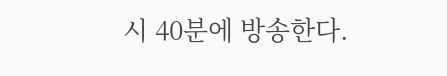시 40분에 방송한다.